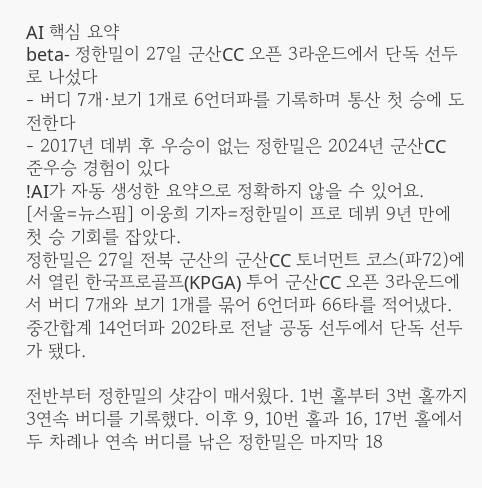AI 핵심 요약
beta- 정한밀이 27일 군산CC 오픈 3라운드에서 단독 선두로 나섰다
- 버디 7개·보기 1개로 6언더파를 기록하며 통산 첫 승에 도전한다
- 2017년 데뷔 후 우승이 없는 정한밀은 2024년 군산CC 준우승 경험이 있다
!AI가 자동 생성한 요약으로 정확하지 않을 수 있어요.
[서울=뉴스핌] 이웅희 기자=정한밀이 프로 데뷔 9년 만에 첫 승 기회를 잡았다.
정한밀은 27일 전북 군산의 군산CC 토너먼트 코스(파72)에서 열린 한국프로골프(KPGA) 투어 군산CC 오픈 3라운드에서 버디 7개와 보기 1개를 묶어 6언더파 66타를 적어냈다. 중간합계 14언더파 202타로 전날 공동 선두에서 단독 선두가 됐다.

전반부터 정한밀의 샷감이 매서웠다. 1번 홀부터 3번 홀까지 3연속 버디를 기록했다. 이후 9, 10번 홀과 16, 17번 홀에서 두 차례나 연속 버디를 낚은 정한밀은 마지막 18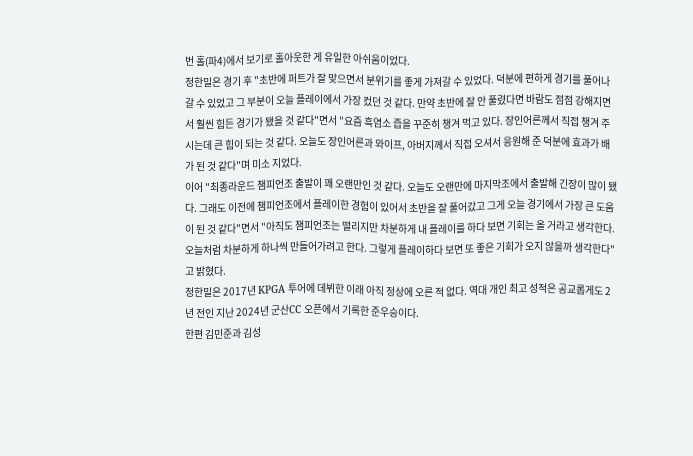번 홀(파4)에서 보기로 홀아웃한 게 유일한 아쉬움이었다.
정한밀은 경기 후 "초반에 퍼트가 잘 맞으면서 분위기를 좋게 가져갈 수 있었다. 덕분에 편하게 경기를 풀어나갈 수 있었고 그 부분이 오늘 플레이에서 가장 컸던 것 같다. 만약 초반에 잘 안 풀렸다면 바람도 점점 강해지면서 훨씬 힘든 경기가 됐을 것 같다"면서 "요즘 흑염소 즙을 꾸준히 챙겨 먹고 있다. 장인어른께서 직접 챙겨 주시는데 큰 힘이 되는 것 같다. 오늘도 장인어른과 와이프, 아버지께서 직접 오셔서 응원해 준 덕분에 효과가 배가 된 것 같다"며 미소 지었다.
이어 "최종라운드 챔피언조 출발이 꽤 오랜만인 것 같다. 오늘도 오랜만에 마지막조에서 출발해 긴장이 많이 됐다. 그래도 이전에 챔피언조에서 플레이한 경험이 있어서 초반을 잘 풀어갔고 그게 오늘 경기에서 가장 큰 도움이 된 것 같다"면서 "아직도 챔피언조는 떨리지만 차분하게 내 플레이를 하다 보면 기회는 올 거라고 생각한다. 오늘처럼 차분하게 하나씩 만들어가려고 한다. 그렇게 플레이하다 보면 또 좋은 기회가 오지 않을까 생각한다"고 밝혔다.
정한밀은 2017년 KPGA 투어에 데뷔한 이래 아직 정상에 오른 적 없다. 역대 개인 최고 성적은 공교롭게도 2년 전인 지난 2024년 군산CC 오픈에서 기록한 준우승이다.
한편 김민준과 김성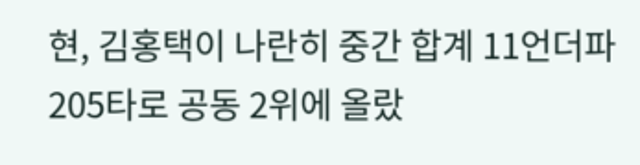현, 김홍택이 나란히 중간 합계 11언더파 205타로 공동 2위에 올랐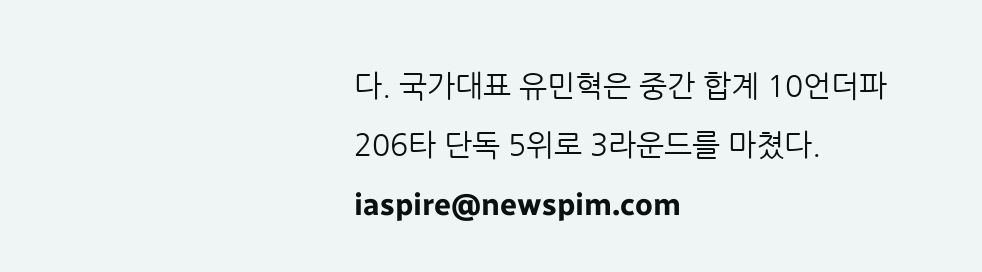다. 국가대표 유민혁은 중간 합계 10언더파 206타 단독 5위로 3라운드를 마쳤다.
iaspire@newspim.com